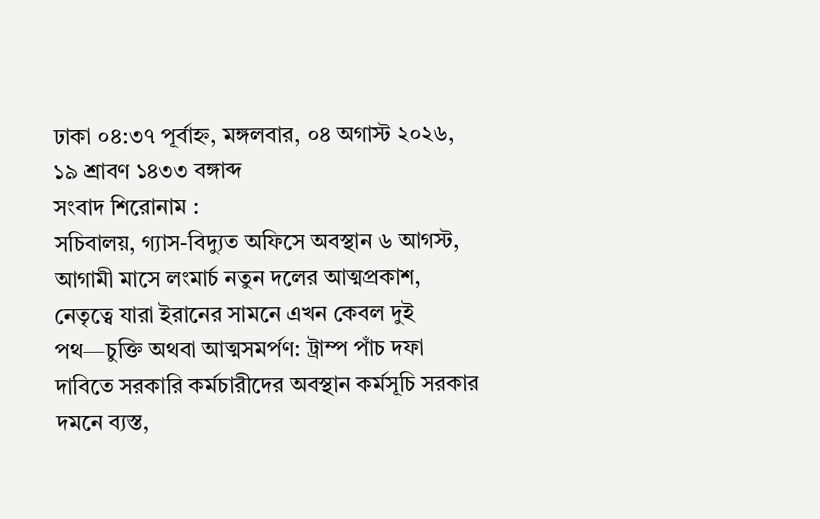ঢাকা ০৪:৩৭ পূর্বাহ্ন, মঙ্গলবার, ০৪ অগাস্ট ২০২৬, ১৯ শ্রাবণ ১৪৩৩ বঙ্গাব্দ
সংবাদ শিরোনাম :
সচিবালয়, গ্যাস-বিদ্যুত অফিসে অবস্থান ৬ আগস্ট, আগামী মাসে লংমার্চ নতুন দলের আত্মপ্রকাশ, নেতৃত্বে যারা ইরানের সামনে এখন কেবল দুই পথ—চুক্তি অথবা আত্মসমর্পণ: ট্রাম্প পাঁচ দফা দাবিতে সরকারি কর্মচারীদের অবস্থান কর্মসূচি সরকার দমনে ব্যস্ত,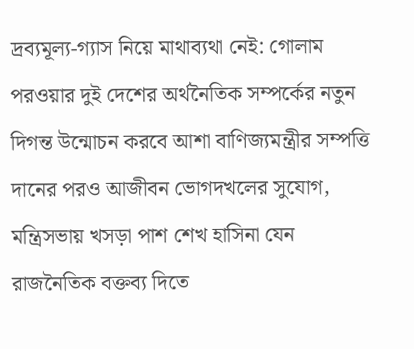দ্রব্যমূল্য-গ্যাস নিয়ে মাথাব্যথা নেই: গোলাম পরওয়ার দুই দেশের অর্থনৈতিক সম্পর্কের নতুন দিগন্ত উন্মোচন করবে আশা বাণিজ্যমন্ত্রীর সম্পত্তি দানের পরও আজীবন ভোগদখলের সুযোগ, মন্ত্রিসভায় খসড়া পাশ শেখ হাসিনা যেন রাজনৈতিক বক্তব্য দিতে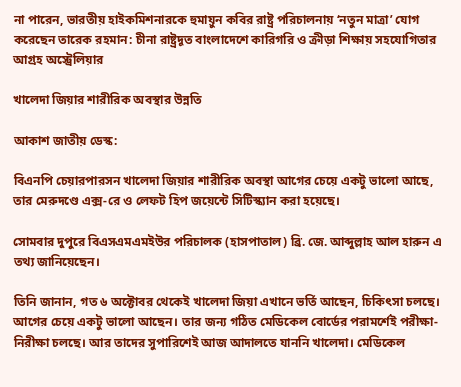না পারেন, ভারতীয় হাইকমিশনারকে হুমায়ুন কবির রাষ্ট্র পরিচালনায় ‘নতুন মাত্রা’ যোগ করেছেন তারেক রহমান: চীনা রাষ্ট্রদূত বাংলাদেশে কারিগরি ও ক্রীড়া শিক্ষায় সহযোগিতার আগ্রহ অস্ট্রেলিয়ার

খালেদা জিয়ার শারীরিক অবস্থার উন্নতি

আকাশ জাতীয় ডেস্ক:

বিএনপি চেয়ারপারসন খালেদা জিয়ার শারীরিক অবস্থা আগের চেয়ে একটু ভালো আছে, তার মেরুদণ্ডে এক্স-রে ও লেফট হিপ জয়েন্টে সিটিস্ক্যান করা হয়েছে।

সোমবার দুপুরে বিএসএমএমইউর পরিচালক (হাসপাতাল) ব্রি. জে. আব্দুল্লাহ আল হারুন এ তথ্য জানিয়েছেন।

তিনি জানান, গত ৬ অক্টোবর থেকেই খালেদা জিয়া এখানে ভর্তি আছেন, চিকিৎসা চলছে। আগের চেয়ে একটু ভালো আছেন। তার জন্য গঠিত মেডিকেল বোর্ডের পরামর্শেই পরীক্ষা-নিরীক্ষা চলছে। আর তাদের সুপারিশেই আজ আদালতে যাননি খালেদা। মেডিকেল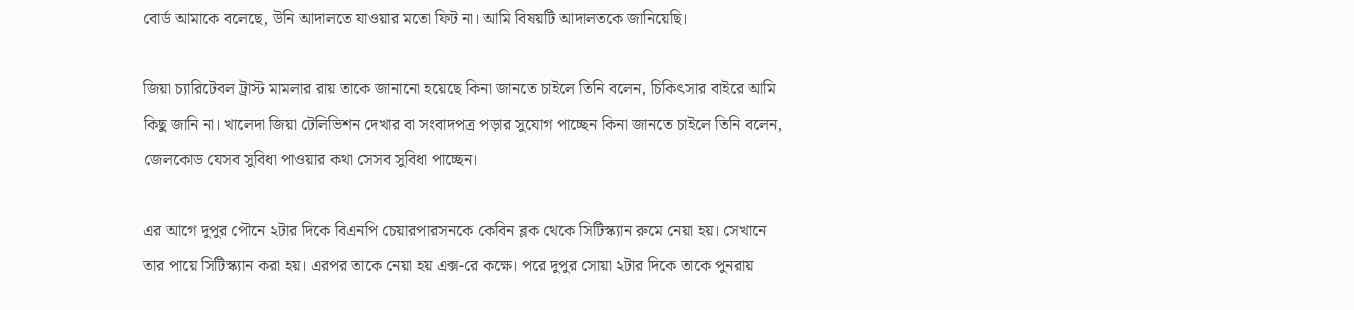বোর্ড আমাকে বলেছে, উনি আদালতে যাওয়ার মতো ফিট না। আমি বিষয়টি আদালতকে জানিয়েছি।

জিয়া চ্যারিটেবল ট্রাস্ট মামলার রায় তাকে জানানো হয়েছে কিনা জানতে চাইলে তিনি বলেন, চিকিৎসার বাইরে আমি কিছু জানি না। খালেদা জিয়া টেলিভিশন দেখার বা সংবাদপত্র পড়ার সুযোগ পাচ্ছেন কিনা জানতে চাইলে তিনি বলেন, জেলকোড যেসব সুবিধা পাওয়ার কথা সেসব সুবিধা পাচ্ছেন।

এর আগে দুপুর পৌনে ২টার দিকে বিএনপি চেয়ারপারসনকে কেবিন ব্লক থেকে সিটিস্ক্যান রুমে নেয়া হয়। সেখানে তার পায়ে সিটিস্ক্যান করা হয়। এরপর তাকে নেয়া হয় এক্স-রে কক্ষে। পরে দুপুর সোয়া ২টার দিকে তাকে পুনরায়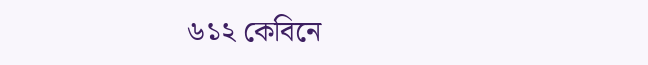৬১২ কেবিনে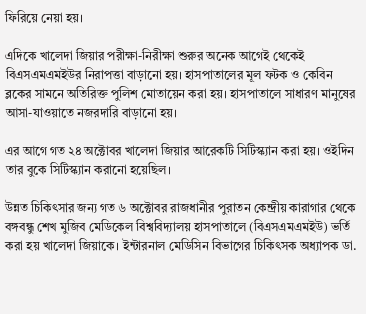ফিরিয়ে নেয়া হয়।

এদিকে খালেদা জিয়ার পরীক্ষা-নিরীক্ষা শুরুর অনেক আগেই থেকেই বিএসএমএমইউর নিরাপত্তা বাড়ানো হয়। হাসপাতালের মূল ফটক ও কেবিন ব্লকের সামনে অতিরিক্ত পুলিশ মোতায়েন করা হয়। হাসপাতালে সাধারণ মানুষের আসা-যাওয়াতে নজরদারি বাড়ানো হয়।

এর আগে গত ২৪ অক্টোবর খালেদা জিয়ার আরেকটি সিটিস্ক্যান করা হয়। ওইদিন তার বুকে সিটিস্ক্যান করানো হয়েছিল।

উন্নত চিকিৎসার জন্য গত ৬ অক্টোবর রাজধানীর পুরাতন কেন্দ্রীয় কারাগার থেকে বঙ্গবন্ধু শেখ মুজিব মেডিকেল বিশ্ববিদ্যালয় হাসপাতালে (বিএসএমএমইউ) ভর্তি করা হয় খালেদা জিয়াকে। ইন্টারনাল মেডিসিন বিভাগের চিকিৎসক অধ্যাপক ডা.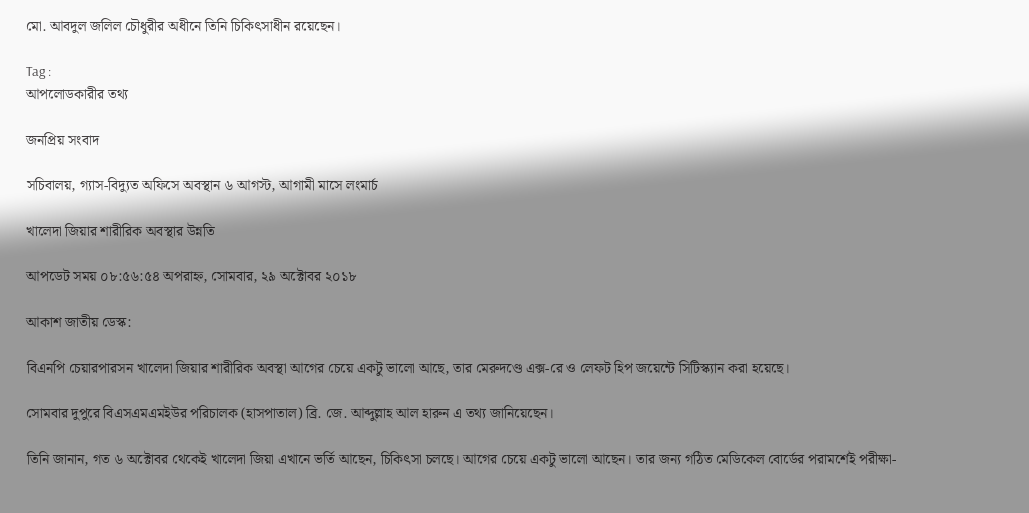মো. আবদুল জলিল চৌধুরীর অধীনে তিনি চিকিৎসাধীন রয়েছেন।

Tag :
আপলোডকারীর তথ্য

জনপ্রিয় সংবাদ

সচিবালয়, গ্যাস-বিদ্যুত অফিসে অবস্থান ৬ আগস্ট, আগামী মাসে লংমার্চ

খালেদা জিয়ার শারীরিক অবস্থার উন্নতি

আপডেট সময় ০৮:৫৬:৫৪ অপরাহ্ন, সোমবার, ২৯ অক্টোবর ২০১৮

আকাশ জাতীয় ডেস্ক:

বিএনপি চেয়ারপারসন খালেদা জিয়ার শারীরিক অবস্থা আগের চেয়ে একটু ভালো আছে, তার মেরুদণ্ডে এক্স-রে ও লেফট হিপ জয়েন্টে সিটিস্ক্যান করা হয়েছে।

সোমবার দুপুরে বিএসএমএমইউর পরিচালক (হাসপাতাল) ব্রি. জে. আব্দুল্লাহ আল হারুন এ তথ্য জানিয়েছেন।

তিনি জানান, গত ৬ অক্টোবর থেকেই খালেদা জিয়া এখানে ভর্তি আছেন, চিকিৎসা চলছে। আগের চেয়ে একটু ভালো আছেন। তার জন্য গঠিত মেডিকেল বোর্ডের পরামর্শেই পরীক্ষা-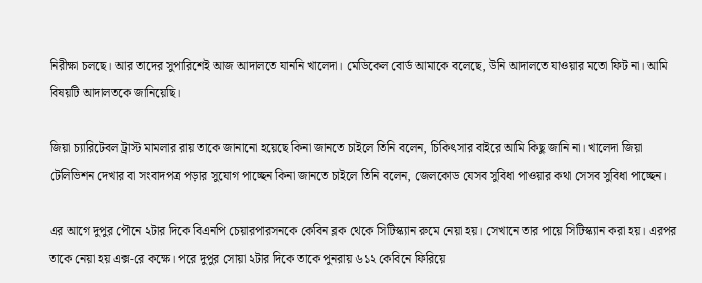নিরীক্ষা চলছে। আর তাদের সুপারিশেই আজ আদালতে যাননি খালেদা। মেডিকেল বোর্ড আমাকে বলেছে, উনি আদালতে যাওয়ার মতো ফিট না। আমি বিষয়টি আদালতকে জানিয়েছি।

জিয়া চ্যারিটেবল ট্রাস্ট মামলার রায় তাকে জানানো হয়েছে কিনা জানতে চাইলে তিনি বলেন, চিকিৎসার বাইরে আমি কিছু জানি না। খালেদা জিয়া টেলিভিশন দেখার বা সংবাদপত্র পড়ার সুযোগ পাচ্ছেন কিনা জানতে চাইলে তিনি বলেন, জেলকোড যেসব সুবিধা পাওয়ার কথা সেসব সুবিধা পাচ্ছেন।

এর আগে দুপুর পৌনে ২টার দিকে বিএনপি চেয়ারপারসনকে কেবিন ব্লক থেকে সিটিস্ক্যান রুমে নেয়া হয়। সেখানে তার পায়ে সিটিস্ক্যান করা হয়। এরপর তাকে নেয়া হয় এক্স-রে কক্ষে। পরে দুপুর সোয়া ২টার দিকে তাকে পুনরায় ৬১২ কেবিনে ফিরিয়ে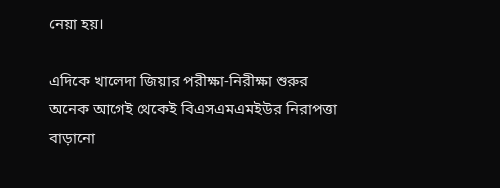নেয়া হয়।

এদিকে খালেদা জিয়ার পরীক্ষা-নিরীক্ষা শুরুর অনেক আগেই থেকেই বিএসএমএমইউর নিরাপত্তা বাড়ানো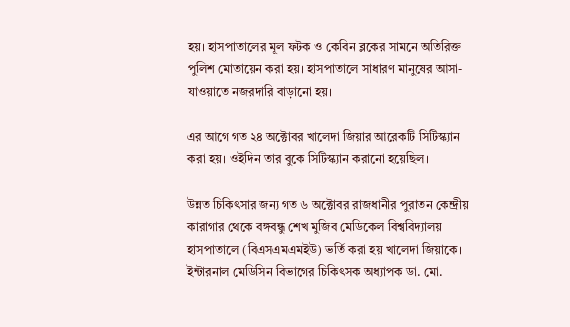হয়। হাসপাতালের মূল ফটক ও কেবিন ব্লকের সামনে অতিরিক্ত পুলিশ মোতায়েন করা হয়। হাসপাতালে সাধারণ মানুষের আসা-যাওয়াতে নজরদারি বাড়ানো হয়।

এর আগে গত ২৪ অক্টোবর খালেদা জিয়ার আরেকটি সিটিস্ক্যান করা হয়। ওইদিন তার বুকে সিটিস্ক্যান করানো হয়েছিল।

উন্নত চিকিৎসার জন্য গত ৬ অক্টোবর রাজধানীর পুরাতন কেন্দ্রীয় কারাগার থেকে বঙ্গবন্ধু শেখ মুজিব মেডিকেল বিশ্ববিদ্যালয় হাসপাতালে (বিএসএমএমইউ) ভর্তি করা হয় খালেদা জিয়াকে। ইন্টারনাল মেডিসিন বিভাগের চিকিৎসক অধ্যাপক ডা. মো.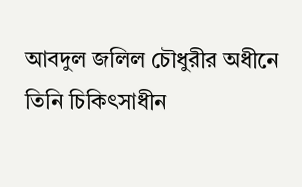আবদুল জলিল চৌধুরীর অধীনে তিনি চিকিৎসাধীন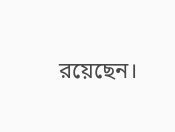রয়েছেন।